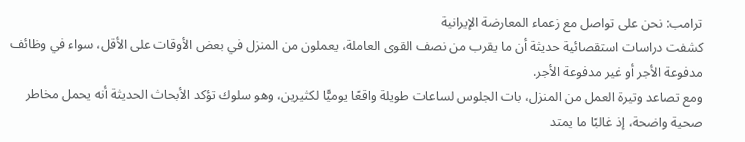ترامب: نحن على تواصل مع زعماء المعارضة الإيرانية
كشفت دراسات استقصائية حديثة أن ما يقرب من نصف القوى العاملة، يعملون من المنزل في بعض الأوقات على الأقل، سواء في وظائف مدفوعة الأجر أو غير مدفوعة الأجر.
ومع تصاعد وتيرة العمل من المنزل، بات الجلوس لساعات طويلة واقعًا يوميًّا لكثيرين، وهو سلوك تؤكد الأبحاث الحديثة أنه يحمل مخاطر صحية واضحة، إذ غالبًا ما يمتد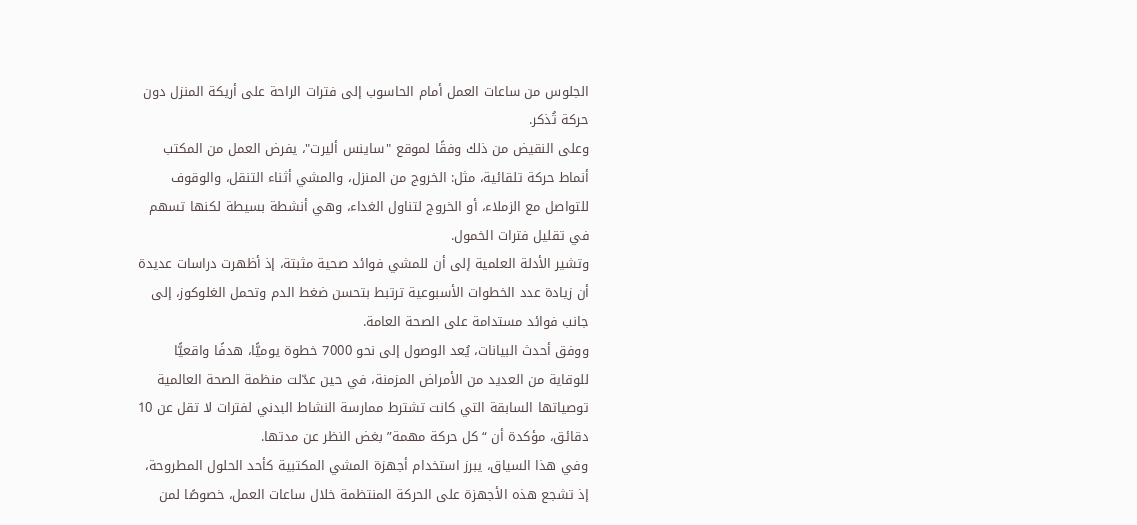الجلوس من ساعات العمل أمام الحاسوب إلى فترات الراحة على أريكة المنزل دون حركة تُذكر.
وعلى النقيض من ذلك وفقًا لموقع "ساينس أليرت"، يفرض العمل من المكتب أنماط حركة تلقائية، مثل: الخروج من المنزل، والمشي أثناء التنقل، والوقوف للتواصل مع الزملاء، أو الخروج لتناول الغداء، وهي أنشطة بسيطة لكنها تسهم في تقليل فترات الخمول.
وتشير الأدلة العلمية إلى أن للمشي فوائد صحية مثبتة، إذ أظهرت دراسات عديدة أن زيادة عدد الخطوات الأسبوعية ترتبط بتحسن ضغط الدم وتحمل الغلوكوز، إلى جانب فوائد مستدامة على الصحة العامة.
ووفق أحدث البيانات، يُعد الوصول إلى نحو 7000 خطوة يوميًّا، هدفًا واقعيًّا للوقاية من العديد من الأمراض المزمنة، في حين عدّلت منظمة الصحة العالمية توصياتها السابقة التي كانت تشترط ممارسة النشاط البدني لفترات لا تقل عن 10 دقائق، مؤكدة أن “كل حركة مهمة” بغض النظر عن مدتها.
وفي هذا السياق، يبرز استخدام أجهزة المشي المكتبية كأحد الحلول المطروحة، إذ تشجع هذه الأجهزة على الحركة المنتظمة خلال ساعات العمل، خصوصًا لمن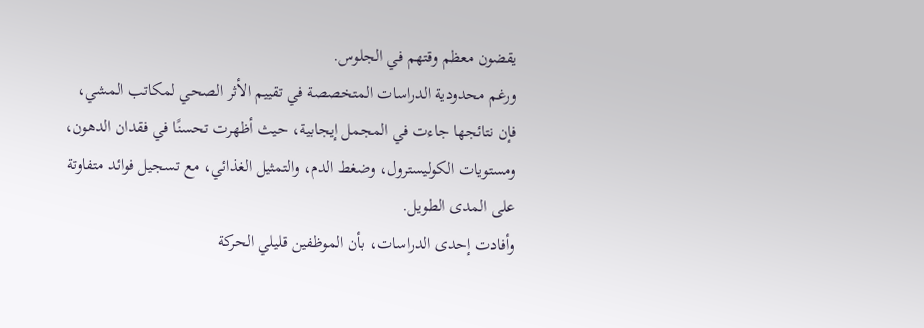يقضون معظم وقتهم في الجلوس.
ورغم محدودية الدراسات المتخصصة في تقييم الأثر الصحي لمكاتب المشي، فإن نتائجها جاءت في المجمل إيجابية، حيث أظهرت تحسنًا في فقدان الدهون، ومستويات الكوليسترول، وضغط الدم، والتمثيل الغذائي، مع تسجيل فوائد متفاوتة على المدى الطويل.
وأفادت إحدى الدراسات، بأن الموظفين قليلي الحركة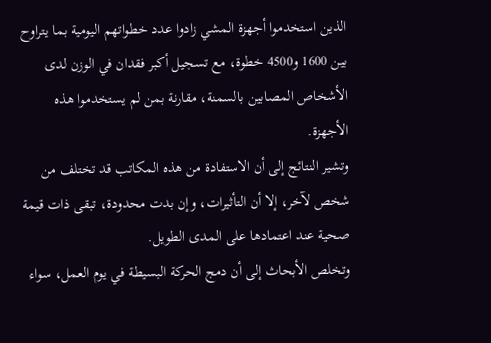الذين استخدموا أجهزة المشي زادوا عدد خطواتهم اليومية بما يتراوح بين 1600 و4500 خطوة، مع تسجيل أكبر فقدان في الوزن لدى الأشخاص المصابين بالسمنة، مقارنة بمن لم يستخدموا هذه الأجهزة.
وتشير النتائج إلى أن الاستفادة من هذه المكاتب قد تختلف من شخص لآخر، إلا أن التأثيرات، وإن بدت محدودة، تبقى ذات قيمة صحية عند اعتمادها على المدى الطويل.
وتخلص الأبحاث إلى أن دمج الحركة البسيطة في يوم العمل، سواء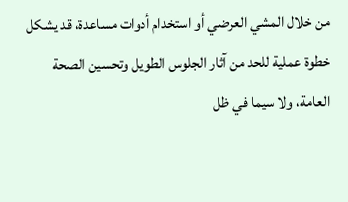من خلال المشي العرضي أو استخدام أدوات مساعدة، قد يشكل خطوة عملية للحد من آثار الجلوس الطويل وتحسين الصحة العامة، ولا سيما في ظل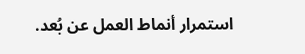استمرار أنماط العمل عن بُعد.